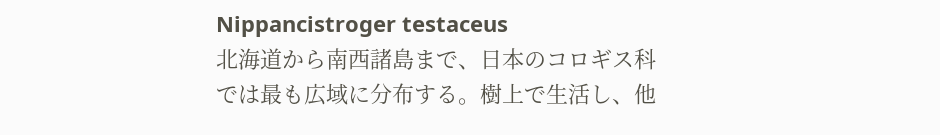Nippancistroger testaceus
北海道から南西諸島まで、日本のコロギス科では最も広域に分布する。樹上で生活し、他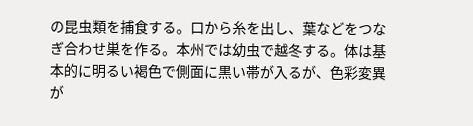の昆虫類を捕食する。口から糸を出し、葉などをつなぎ合わせ巣を作る。本州では幼虫で越冬する。体は基本的に明るい褐色で側面に黒い帯が入るが、色彩変異が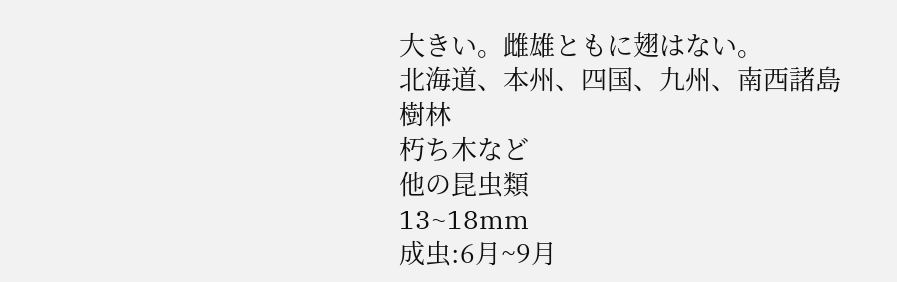大きい。雌雄ともに翅はない。
北海道、本州、四国、九州、南西諸島
樹林
朽ち木など
他の昆虫類
13~18mm
成虫:6月~9月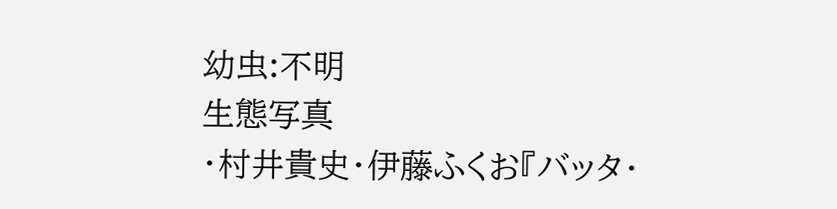幼虫:不明
生態写真
・村井貴史・伊藤ふくお『バッタ・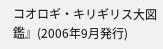コオロギ・キリギリス大図鑑』(2006年9月発行)